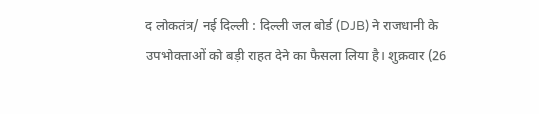द लोकतंत्र/ नई दिल्ली : दिल्ली जल बोर्ड (DJB) ने राजधानी के उपभोक्ताओं को बड़ी राहत देने का फैसला लिया है। शुक्रवार (26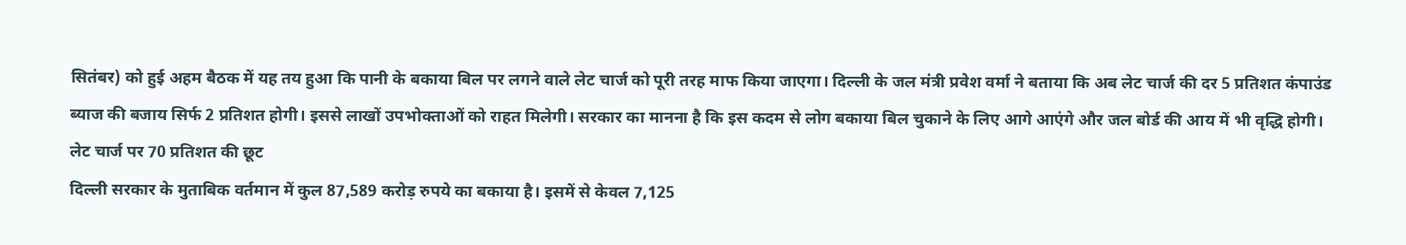सितंबर) को हुई अहम बैठक में यह तय हुआ कि पानी के बकाया बिल पर लगने वाले लेट चार्ज को पूरी तरह माफ किया जाएगा। दिल्ली के जल मंत्री प्रवेश वर्मा ने बताया कि अब लेट चार्ज की दर 5 प्रतिशत कंपाउंड ब्याज की बजाय सिर्फ 2 प्रतिशत होगी। इससे लाखों उपभोक्ताओं को राहत मिलेगी। सरकार का मानना है कि इस कदम से लोग बकाया बिल चुकाने के लिए आगे आएंगे और जल बोर्ड की आय में भी वृद्धि होगी।
लेट चार्ज पर 70 प्रतिशत की छूट
दिल्ली सरकार के मुताबिक वर्तमान में कुल 87,589 करोड़ रुपये का बकाया है। इसमें से केवल 7,125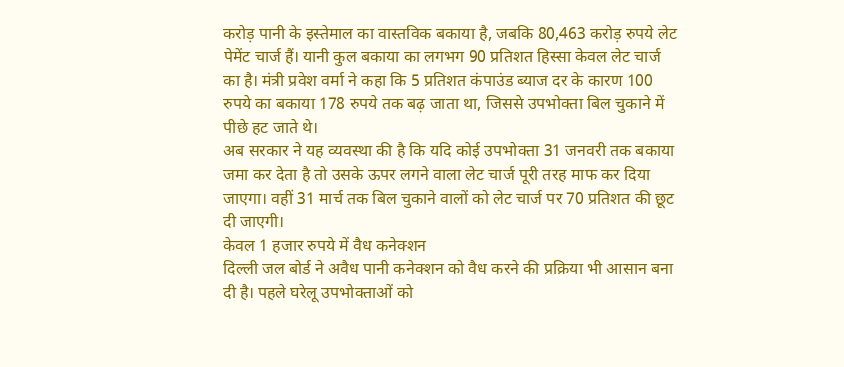करोड़ पानी के इस्तेमाल का वास्तविक बकाया है, जबकि 80,463 करोड़ रुपये लेट पेमेंट चार्ज हैं। यानी कुल बकाया का लगभग 90 प्रतिशत हिस्सा केवल लेट चार्ज का है। मंत्री प्रवेश वर्मा ने कहा कि 5 प्रतिशत कंपाउंड ब्याज दर के कारण 100 रुपये का बकाया 178 रुपये तक बढ़ जाता था, जिससे उपभोक्ता बिल चुकाने में पीछे हट जाते थे।
अब सरकार ने यह व्यवस्था की है कि यदि कोई उपभोक्ता 31 जनवरी तक बकाया जमा कर देता है तो उसके ऊपर लगने वाला लेट चार्ज पूरी तरह माफ कर दिया जाएगा। वहीं 31 मार्च तक बिल चुकाने वालों को लेट चार्ज पर 70 प्रतिशत की छूट दी जाएगी।
केवल 1 हजार रुपये में वैध कनेक्शन
दिल्ली जल बोर्ड ने अवैध पानी कनेक्शन को वैध करने की प्रक्रिया भी आसान बना दी है। पहले घरेलू उपभोक्ताओं को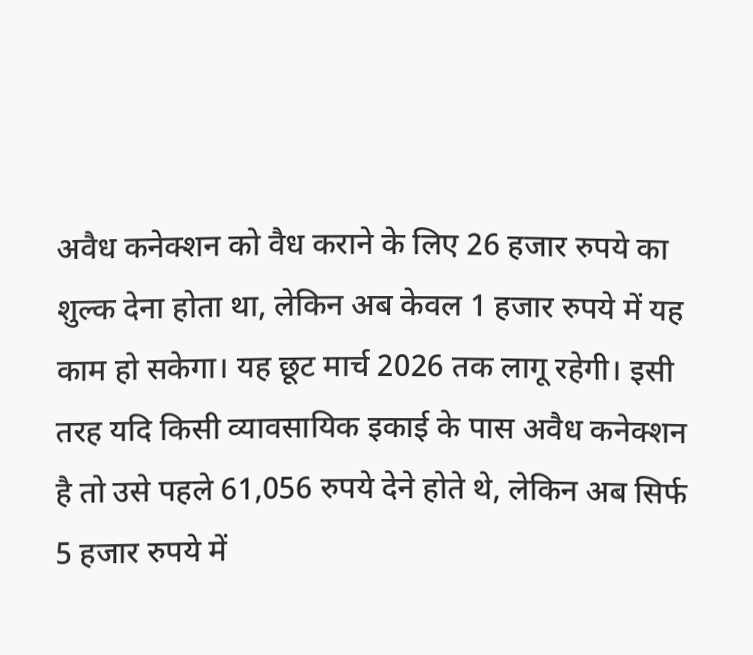अवैध कनेक्शन को वैध कराने के लिए 26 हजार रुपये का शुल्क देना होता था, लेकिन अब केवल 1 हजार रुपये में यह काम हो सकेगा। यह छूट मार्च 2026 तक लागू रहेगी। इसी तरह यदि किसी व्यावसायिक इकाई के पास अवैध कनेक्शन है तो उसे पहले 61,056 रुपये देने होते थे, लेकिन अब सिर्फ 5 हजार रुपये में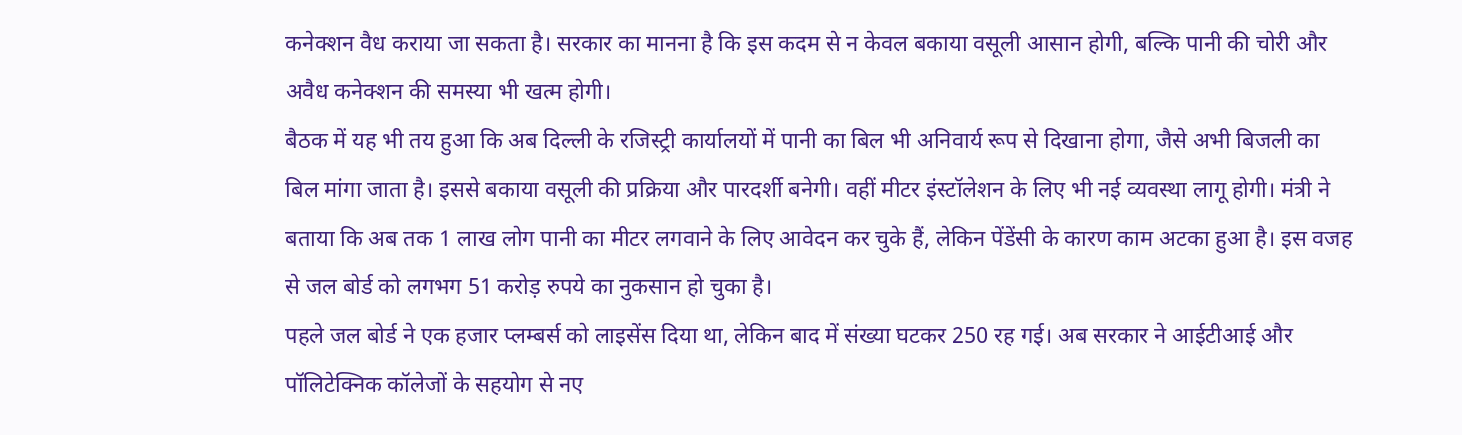कनेक्शन वैध कराया जा सकता है। सरकार का मानना है कि इस कदम से न केवल बकाया वसूली आसान होगी, बल्कि पानी की चोरी और अवैध कनेक्शन की समस्या भी खत्म होगी।
बैठक में यह भी तय हुआ कि अब दिल्ली के रजिस्ट्री कार्यालयों में पानी का बिल भी अनिवार्य रूप से दिखाना होगा, जैसे अभी बिजली का बिल मांगा जाता है। इससे बकाया वसूली की प्रक्रिया और पारदर्शी बनेगी। वहीं मीटर इंस्टॉलेशन के लिए भी नई व्यवस्था लागू होगी। मंत्री ने बताया कि अब तक 1 लाख लोग पानी का मीटर लगवाने के लिए आवेदन कर चुके हैं, लेकिन पेंडेंसी के कारण काम अटका हुआ है। इस वजह से जल बोर्ड को लगभग 51 करोड़ रुपये का नुकसान हो चुका है।
पहले जल बोर्ड ने एक हजार प्लम्बर्स को लाइसेंस दिया था, लेकिन बाद में संख्या घटकर 250 रह गई। अब सरकार ने आईटीआई और पॉलिटेक्निक कॉलेजों के सहयोग से नए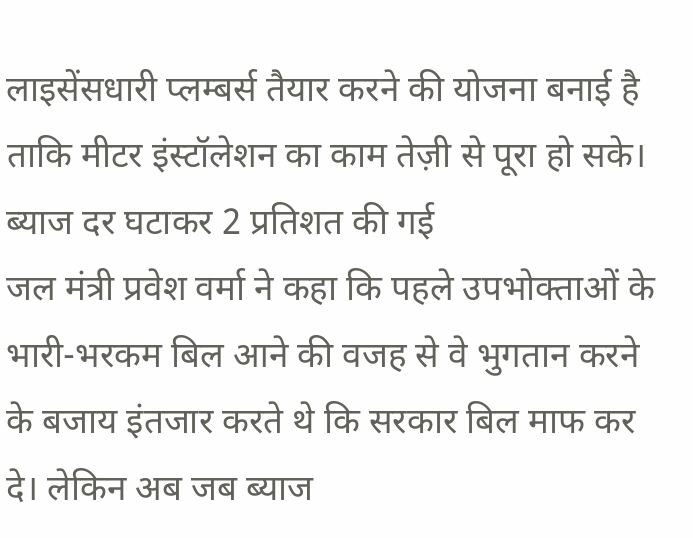लाइसेंसधारी प्लम्बर्स तैयार करने की योजना बनाई है ताकि मीटर इंस्टॉलेशन का काम तेज़ी से पूरा हो सके।
ब्याज दर घटाकर 2 प्रतिशत की गई
जल मंत्री प्रवेश वर्मा ने कहा कि पहले उपभोक्ताओं के भारी-भरकम बिल आने की वजह से वे भुगतान करने के बजाय इंतजार करते थे कि सरकार बिल माफ कर दे। लेकिन अब जब ब्याज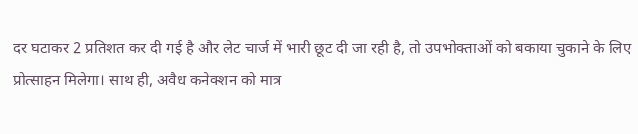दर घटाकर 2 प्रतिशत कर दी गई है और लेट चार्ज में भारी छूट दी जा रही है, तो उपभोक्ताओं को बकाया चुकाने के लिए प्रोत्साहन मिलेगा। साथ ही, अवैध कनेक्शन को मात्र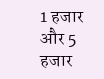1 हजार और 5 हजार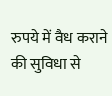रुपये में वैध कराने की सुविधा से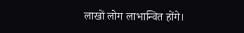लाखों लोग लाभान्वित होंगे।